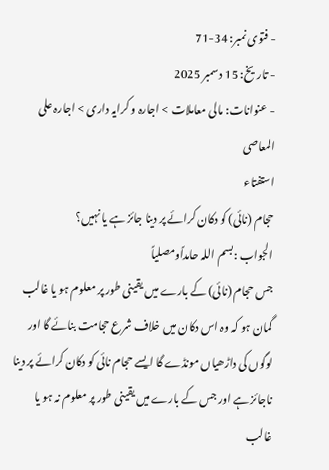- فتوی نمبر: 34-71
- تاریخ: 15 دسمبر 2025
- عنوانات: مالی معاملات > اجارہ و کرایہ داری > اجارہ علی المعاصی
استفتاء
حجام (نائی) کو دکان کرائے پر دینا جائز ہے یا نہیں؟
الجواب :بسم اللہ حامداًومصلیاً
جس حجام (نائی) کے بارے میں یقینی طور پر معلوم ہو یا غالب گمان ہو کہ وہ اس دکان میں خلاف شرع حجامت بنائے گا اور لوگوں کی داڑھیاں مونڈے گا ایسے حجام نائی کو دکان کرائے پر دینا ناجائز ہے اور جس کے بارے میں یقینی طور پر معلوم نہ ہو یا غالب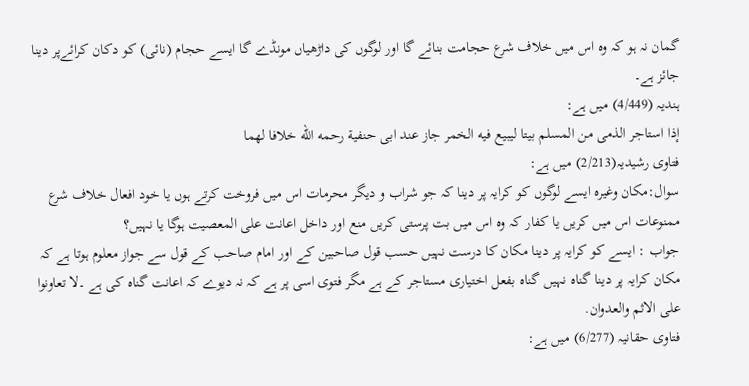گمان نہ ہو کہ وہ اس میں خلاف شرع حجامت بنائے گا اور لوگوں کی داڑھیاں مونڈے گا ایسے حجام (نائی) کو دکان کرائےپر دینا جائز ہے۔
ہندیہ (4/449) میں ہے:
إذا استاجر الذمی من المسلم بیتا لیبیع فيه الخمر جاز عند ابی حنفية رحمه الله خلافا لهما
فتاوی رشیدیہ(2/213) میں ہے:
سوال:مکان وغیرہ ایسے لوگوں کو کرایہ پر دینا کہ جو شراب و دیگر محرمات اس میں فروخت کرتے ہوں یا خود افعال خلاف شرع ممنوعات اس میں کریں یا کفار کہ وہ اس میں بت پرستی کریں منع اور داخل اعانت علی المعصیت ہوگا یا نہیں؟
جواب : ایسے کو کرایہ پر دینا مکان کا درست نہیں حسب قول صاحبین کے اور امام صاحب کے قول سے جواز معلوم ہوتا ہے کہ مکان کرایہ پر دینا گناہ نہیں گناہ بفعل اختیاری مستاجر کے ہے مگر فتوی اسی پر ہے کہ نہ دیوے کہ اعانت گناہ کی ہے ۔لا تعاونوا على الاثم والعدوان.
فتاوی حقانیہ (6/277) میں ہے: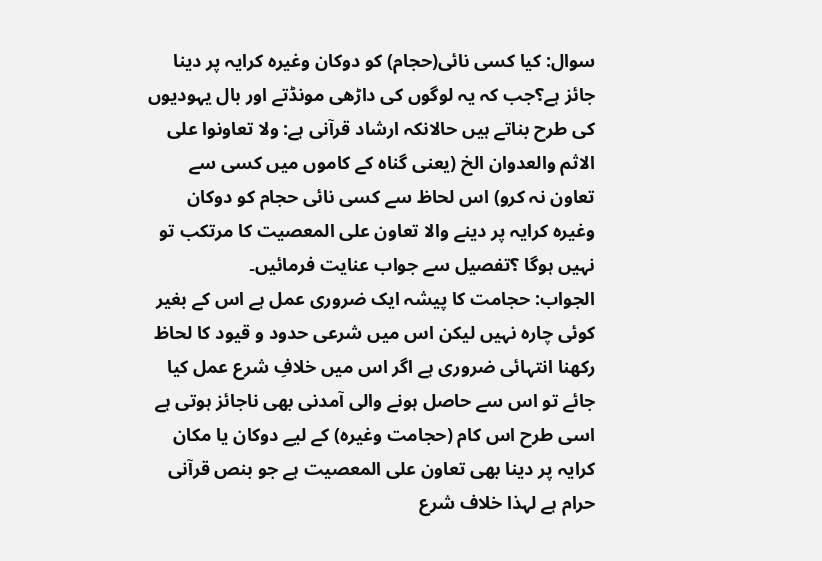سوال: کیا کسی نائی(حجام) کو دوکان وغیرہ کرایہ پر دینا جائز ہے؟جب کہ یہ لوگوں کی داڑھی مونڈتے اور بال یہودیوں کی طرح بناتے ہیں حالانکہ ارشاد قرآنی ہے: ولا تعاونوا على الاثم والعدوان الخ (یعنی گناہ کے کاموں میں کسی سے تعاون نہ کرو) اس لحاظ سے کسی نائی حجام کو دوکان وغیرہ کرایہ پر دینے والا تعاون علی المعصیت کا مرتکب تو نہیں ہوگا ؟تفصیل سے جواب عنایت فرمائیں۔
الجواب: حجامت کا پیشہ ایک ضروری عمل ہے اس کے بغیر کوئی چارہ نہیں لیکن اس میں شرعی حدود و قیود کا لحاظ رکھنا انتہائی ضروری ہے اگر اس میں خلافِ شرع عمل کیا جائے تو اس سے حاصل ہونے والی آمدنی بھی ناجائز ہوتی ہے اسی طرح اس کام (حجامت وغیرہ) کے لیے دوکان یا مکان کرایہ پر دینا بھی تعاون علی المعصیت ہے جو بنص قرآنی حرام ہے لہذا خلاف شرع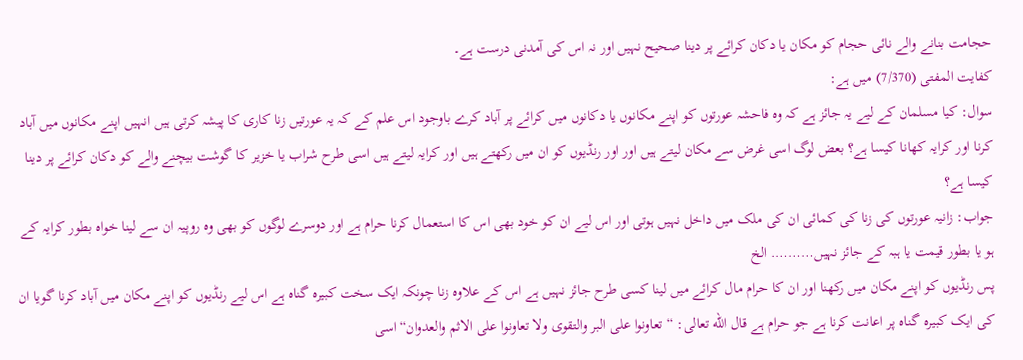حجامت بنانے والے نائی حجام کو مکان یا دکان کرائے پر دینا صحیح نہیں اور نہ اس کی آمدنی درست ہے۔
کفایت المفتی (7/370) میں ہے:
سوال: کیا مسلمان کے لیے یہ جائز ہے کہ وہ فاحشہ عورتوں کو اپنے مکانوں یا دکانوں میں کرائے پر آباد کرے باوجود اس علم کے کہ یہ عورتیں زنا کاری کا پیشہ کرتی ہیں انہیں اپنے مکانوں میں آباد کرنا اور کرایہ کھانا کیسا ہے؟ بعض لوگ اسی غرض سے مکان لیتے ہیں اور اور رنڈیوں کو ان میں رکھتے ہیں اور کرایہ لیتے ہیں اسی طرح شراب یا خزیر کا گوشت بیچنے والے کو دکان کرائے پر دینا کیسا ہے؟
جواب: زانیہ عورتوں کی زنا کی کمائی ان کی ملک میں داخل نہیں ہوتی اور اس لیے ان کو خود بھی اس کا استعمال کرنا حرام ہے اور دوسرے لوگوں کو بھی وہ روپیہ ان سے لینا خواہ بطور کرایہ کے ہو یا بطور قیمت یا ہبہ کے جائز نہیں………. الخ
پس رنڈیوں کو اپنے مکان میں رکھنا اور ان کا حرام مال کرائے میں لینا کسی طرح جائز نہیں ہے اس کے علاوہ زنا چونکہ ایک سخت کبیرہ گناہ ہے اس لیے رنڈیوں کو اپنے مکان میں آباد کرنا گویا ان کی ایک کبیرہ گناہ پر اعانت کرنا ہے جو حرام ہے قال الله تعالى: “تعاونوا على البر والتقوى ولا تعاونوا على الاثم والعدوان“اسی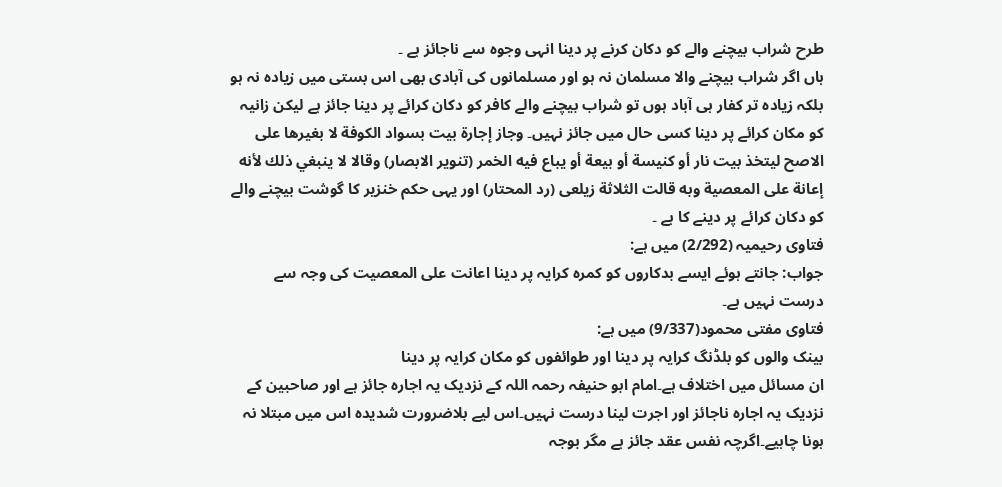طرح شراب بیچنے والے کو دکان کرنے پر دینا انہی وجوہ سے ناجائز ہے ۔
ہاں اگر شراب بیچنے والا مسلمان نہ ہو اور مسلمانوں کی آبادی بھی اس بستی میں زیادہ نہ ہو بلکہ زیادہ تر کفار ہی آباد ہوں تو شراب بیچنے والے کافر کو دکان کرائے پر دینا جائز ہے لیکن زانیہ کو مکان کرائے پر دینا کسی حال میں جائز نہیں۔ وجاز إجارة بيت بسواد الكوفة لا بغيرها على الاصح ليتخذ بيت نار أو كنيسة أو بيعة أو يباع فيه الخمر (تنوير الابصار) وقالا لا ينبغي ذلك لأنه إعانة على المعصية وبه قالت الثلاثة زيلعى (رد المحتار) اور یہی حکم خنزیر کا گوشت بیچنے والے کو دکان کرائے پر دینے کا ہے ۔
فتاوی رحیمیہ (2/292) میں ہے:
جواب: جانتے ہوئے ایسے بدکاروں کو کمرہ کرایہ پر دینا اعانت علی المعصیت کی وجہ سے درست نہیں ہے۔
فتاوی مفتی محمود(9/337) میں ہے:
بینک والوں کو بلڈنگ کرایہ پر دینا اور طوائفوں کو مکان کرایہ پر دینا
ان مسائل میں اختلاف ہے۔امام ابو حنیفہ رحمہ اللہ کے نزدیک یہ اجارہ جائز ہے اور صاحبین کے نزدیک یہ اجارہ ناجائز اور اجرت لینا درست نہیں۔اس لیے بلاضرورت شدیدہ اس میں مبتلا نہ ہونا چاہیے۔اگرچہ نفس عقد جائز ہے مگر بوجہ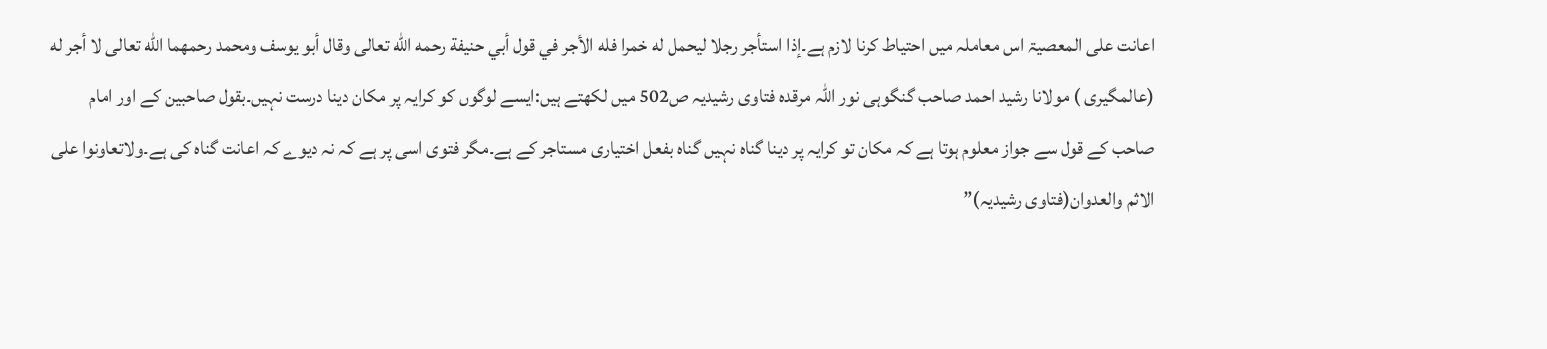اعانت علی المعصیۃ اس معاملہ میں احتیاط کرنا لازم ہے۔إذا استأجر رجلا ليحمل له خمرا فله الأجر في قول أبي حنيفة رحمه الله تعالى وقال أبو يوسف ومحمد رحمهما الله تعالى لا أجر له (عالمگیری ) مولانا رشید احمد صاحب گنگوہی نور اللہ مرقدہ فتاوی رشیدیہ ص502 میں لکھتے ہیں:ایسے لوگوں کو کرایہ پر مکان دینا درست نہیں۔بقول صاحبین کے اور امام صاحب کے قول سے جواز معلوم ہوتا ہے کہ مکان تو کرایہ پر دینا گناہ نہیں گناہ بفعل اختیاری مستاجر کے ہے۔مگر فتوی اسی پر ہے کہ نہ دیوے کہ اعانت گناہ کی ہے۔ولاتعاونوا على الاثم والعدوان(فتاوی رشیدیہ)”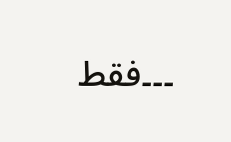۔۔۔فقط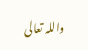واللہ تعالی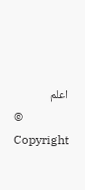اعلم
© Copyright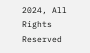2024, All Rights Reserved